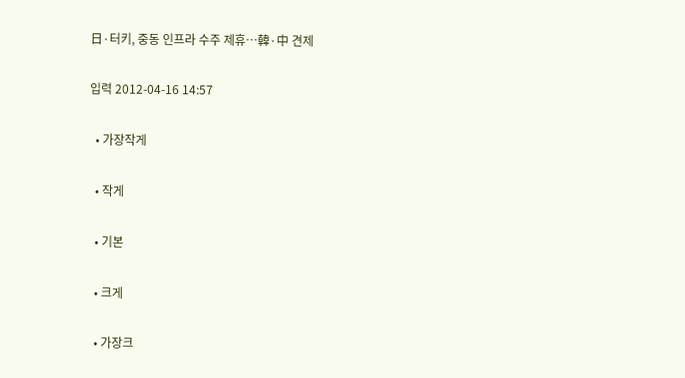日·터키, 중동 인프라 수주 제휴…韓·中 견제

입력 2012-04-16 14:57

  • 가장작게

  • 작게

  • 기본

  • 크게

  • 가장크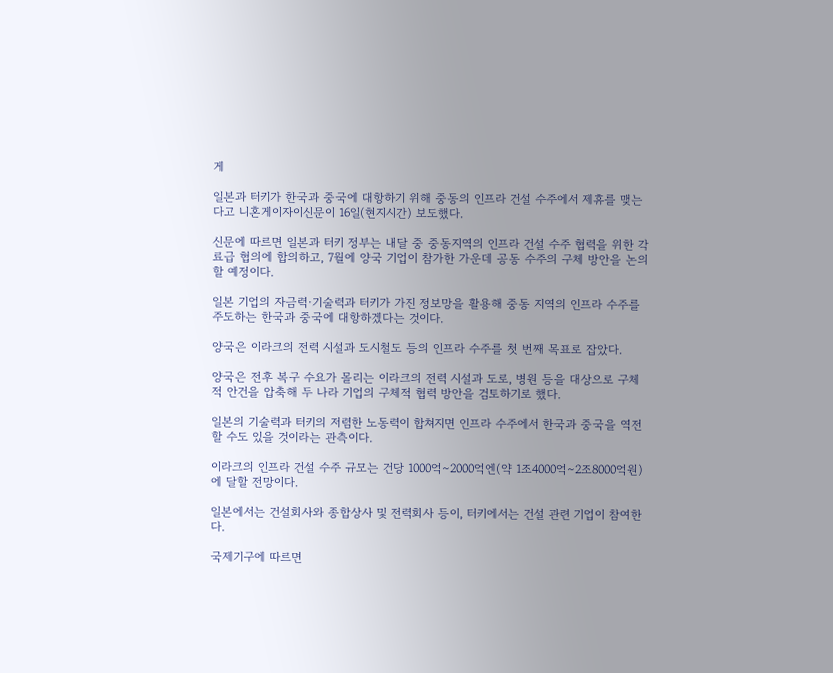게

일본과 터키가 한국과 중국에 대항하기 위해 중동의 인프라 건설 수주에서 제휴를 맺는다고 니혼게이자이신문이 16일(현지시간) 보도했다.

신문에 따르면 일본과 터키 정부는 내달 중 중동지역의 인프라 건설 수주 협력을 위한 각료급 협의에 합의하고, 7월에 양국 기업이 참가한 가운데 공동 수주의 구체 방안을 논의할 예정이다.

일본 기업의 자금력·기술력과 터키가 가진 정보망을 활용해 중동 지역의 인프라 수주를 주도하는 한국과 중국에 대항하겠다는 것이다.

양국은 이라크의 전력 시설과 도시철도 등의 인프라 수주를 첫 번째 목표로 잡았다.

양국은 전후 복구 수요가 몰리는 이라크의 전력 시설과 도로, 병원 등을 대상으로 구체적 안건을 압축해 두 나라 기업의 구체적 협력 방안을 검토하기로 했다.

일본의 기술력과 터키의 저렴한 노동력이 합쳐지면 인프라 수주에서 한국과 중국을 역전할 수도 있을 것이라는 관측이다.

이라크의 인프라 건설 수주 규모는 건당 1000억∼2000억엔(약 1조4000억∼2조8000억원)에 달할 전망이다.

일본에서는 건설회사와 종합상사 및 전력회사 등이, 터키에서는 건설 관련 기업이 참여한다.

국제기구에 따르면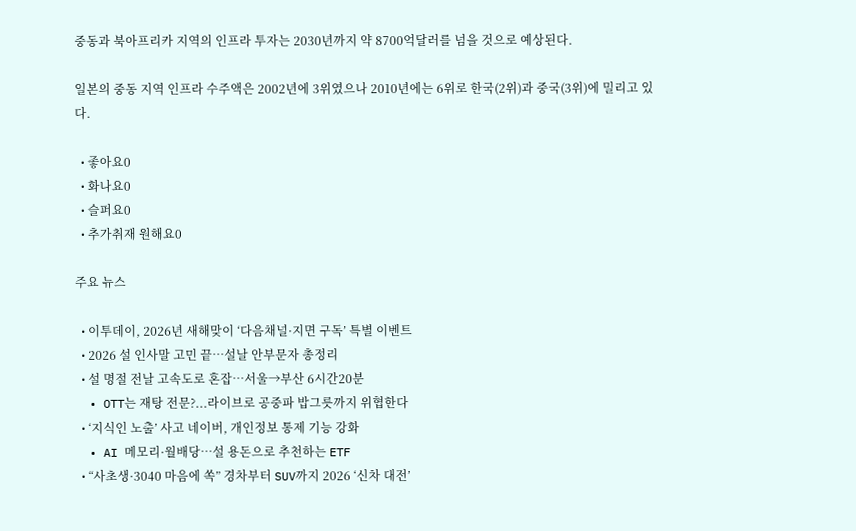중동과 북아프리카 지역의 인프라 투자는 2030년까지 약 8700억달러를 넘을 것으로 예상된다.

일본의 중동 지역 인프라 수주액은 2002년에 3위였으나 2010년에는 6위로 한국(2위)과 중국(3위)에 밀리고 있다.

  • 좋아요0
  • 화나요0
  • 슬퍼요0
  • 추가취재 원해요0

주요 뉴스

  • 이투데이, 2026년 새해맞이 ‘다음채널·지면 구독’ 특별 이벤트
  • 2026 설 인사말 고민 끝…설날 안부문자 총정리
  • 설 명절 전날 고속도로 혼잡…서울→부산 6시간20분
  • OTT는 재탕 전문?...라이브로 공중파 밥그릇까지 위협한다
  • ‘지식인 노출’ 사고 네이버, 개인정보 통제 기능 강화
  • AI 메모리·월배당…설 용돈으로 추천하는 ETF
  • “사초생·3040 마음에 쏙” 경차부터 SUV까지 2026 ‘신차 대전’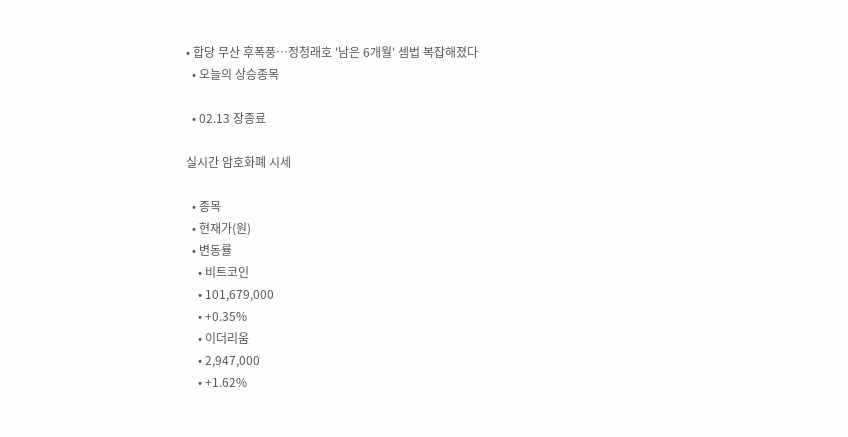• 합당 무산 후폭풍…정청래호 '남은 6개월' 셈법 복잡해졌다
  • 오늘의 상승종목

  • 02.13 장종료

실시간 암호화폐 시세

  • 종목
  • 현재가(원)
  • 변동률
    • 비트코인
    • 101,679,000
    • +0.35%
    • 이더리움
    • 2,947,000
    • +1.62%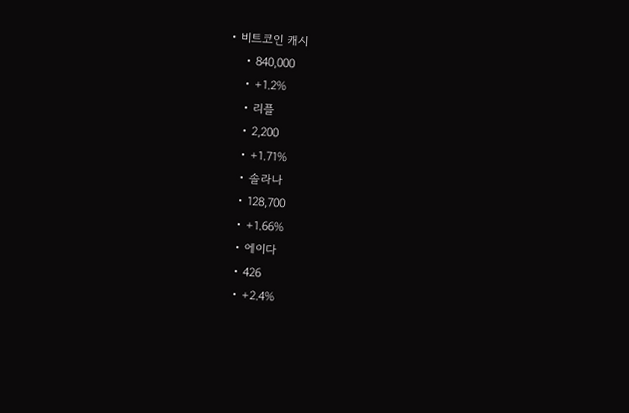• 비트코인 캐시
    • 840,000
    • +1.2%
    • 리플
    • 2,200
    • +1.71%
    • 솔라나
    • 128,700
    • +1.66%
    • 에이다
    • 426
    • +2.4%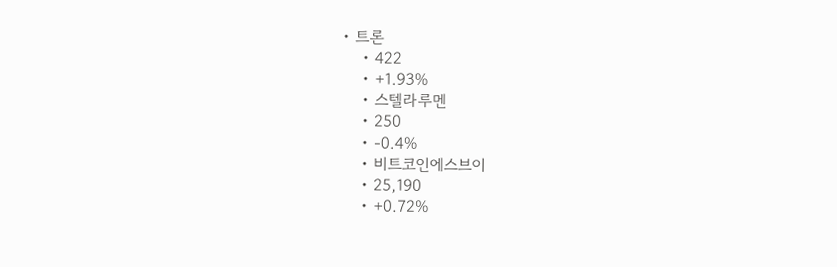• 트론
    • 422
    • +1.93%
    • 스텔라루멘
    • 250
    • -0.4%
    • 비트코인에스브이
    • 25,190
    • +0.72%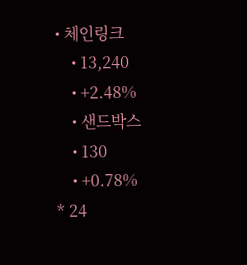• 체인링크
    • 13,240
    • +2.48%
    • 샌드박스
    • 130
    • +0.78%
* 24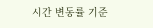시간 변동률 기준